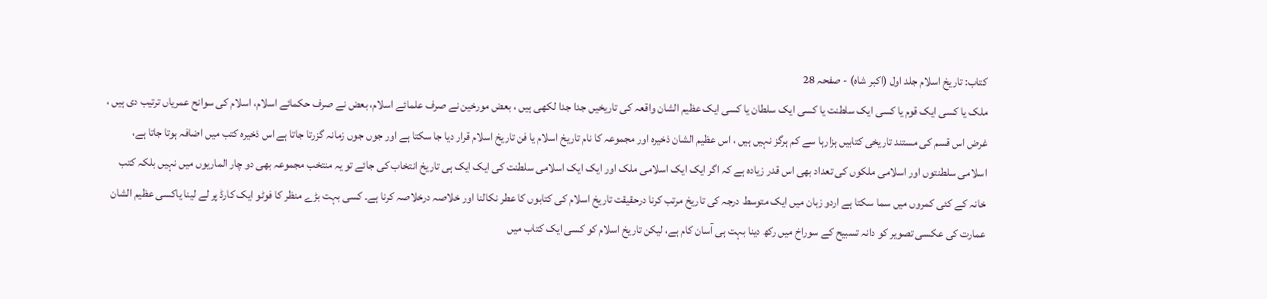کتاب: تاریخ اسلام جلد اول (اکبر شاہ) - صفحہ 28
ملک یا کسی ایک قوم یا کسی ایک سلطنت یا کسی ایک سلطان یا کسی ایک عظیم الشان واقعہ کی تاریخیں جدا جدا لکھی ہیں ، بعض مورخین نے صرف علمائے اسلام، بعض نے صرف حکمائے اسلام، اسلام کی سوانح عمریاں ترتیب دی ہیں ، غرض اس قسم کی مستند تاریخی کتابیں ہزارہا سے کم ہرگز نہیں ہیں ، اس عظیم الشان ذخیرہ اور مجموعہ کا نام تاریخ اسلام یا فن تاریخ اسلام قرار دیا جا سکتا ہے اور جوں جوں زمانہ گزرتا جاتا ہے اس ذخیرہ کتب میں اضافہ ہوتا جاتا ہے، اسلامی سلطنتوں اور اسلامی ملکوں کی تعداد بھی اس قدر زیادہ ہے کہ اگر ایک ایک اسلامی ملک اور ایک ایک اسلامی سلطنت کی ایک ایک ہی تاریخ انتخاب کی جائے تو یہ منتخب مجموعہ بھی دو چار الماریوں میں نہیں بلکہ کتب خانہ کے کئی کمروں میں سما سکتا ہے اردو زبان میں ایک متوسط درجہ کی تاریخ مرتب کرنا درحقیقت تاریخ اسلام کی کتابوں کا عطر نکالنا اور خلاصہ درخلاصہ کرنا ہے۔ کسی بہت بڑے منظر کا فوٹو ایک کارڈ پر لے لینا یاکسی عظیم الشان عمارت کی عکسی تصویر کو دانہ تسبیح کے سوراخ میں رکھ دینا بہت ہی آسان کام ہے، لیکن تاریخ اسلام کو کسی ایک کتاب میں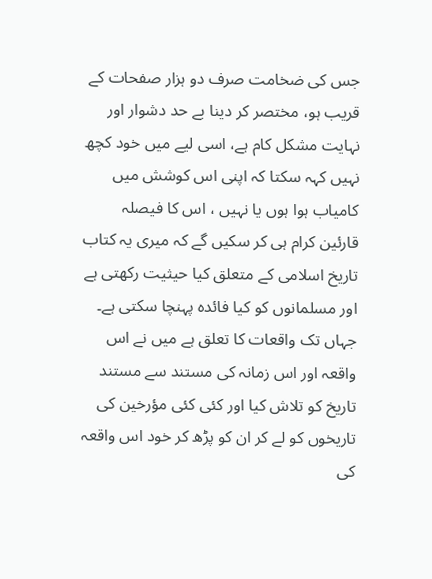جس کی ضخامت صرف دو ہزار صفحات کے قریب ہو، مختصر کر دینا بے حد دشوار اور نہایت مشکل کام ہے، اسی لیے میں خود کچھ نہیں کہہ سکتا کہ اپنی اس کوشش میں کامیاب ہوا ہوں یا نہیں ، اس کا فیصلہ قارئین کرام ہی کر سکیں گے کہ میری یہ کتاب تاریخ اسلامی کے متعلق کیا حیثیت رکھتی ہے اور مسلمانوں کو کیا فائدہ پہنچا سکتی ہے۔ جہاں تک واقعات کا تعلق ہے میں نے اس واقعہ اور اس زمانہ کی مستند سے مستند تاریخ کو تلاش کیا اور کئی کئی مؤرخین کی تاریخوں کو لے کر ان کو پڑھ کر خود اس واقعہ کی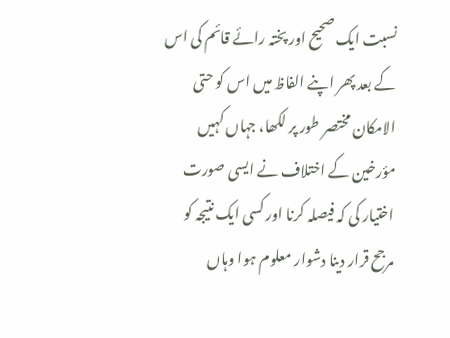نسبت ایک صحیح اور پختہ رائے قائم کی اس کے بعد پھر اپنے الفاظ میں اس کو حتی الامکان مختصر طور پر لکھا، جہاں کہیں مؤرخین کے اختلاف نے ایسی صورت اختیار کی کہ فیصلہ کرنا اور کسی ایک نتیجہ کو مرجح قرار دینا دشوار معلوم ہوا وہاں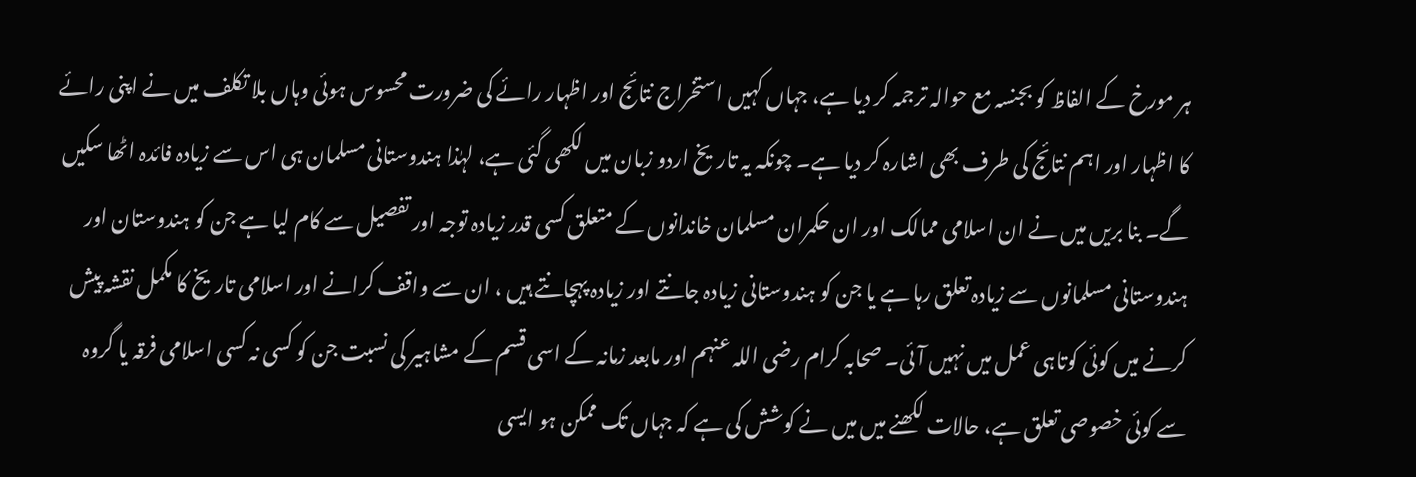ہر مورخ کے الفاظ کو بجنسہ مع حوالہ ترجمہ کر دیا ہے، جہاں کہیں استخراج نتائج اور اظہار رائے کی ضرورت محسوس ہوئی وہاں بلا تکلف میں نے اپنی رائے کا اظہار اور اہم نتائج کی طرف بھی اشارہ کر دیا ہے۔ چونکہ یہ تاریخ اردو زبان میں لکھی گئی ہے، لہٰذا ہندوستانی مسلمان ہی اس سے زیادہ فائدہ اٹھا سکیں گے۔ بنا بریں میں نے ان اسلامی ممالک اور ان حکمران مسلمان خاندانوں کے متعلق کسی قدر زیادہ توجہ اور تفصیل سے کام لیا ہے جن کو ہندوستان اور ہندوستانی مسلمانوں سے زیادہ تعلق رہا ہے یا جن کو ہندوستانی زیادہ جانتے اور زیادہ پہچانتے ہیں ، ان سے واقف کرانے اور اسلامی تاریخ کا مکمل نقشہ پیش کرنے میں کوئی کوتاہی عمل میں نہیں آئی۔ صحابہ کرام رضی اللہ عنہم اور مابعد زمانہ کے اسی قسم کے مشاہیر کی نسبت جن کو کسی نہ کسی اسلامی فرقہ یا گروہ سے کوئی خصوصی تعلق ہے، حالات لکھنے میں میں نے کوشش کی ہے کہ جہاں تک ممکن ہو ایسی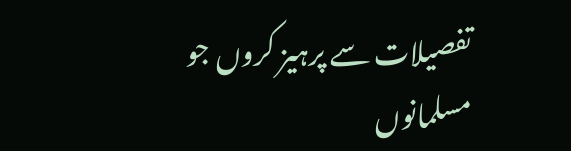تفصیلات سے پرہیز کروں جو مسلمانوں